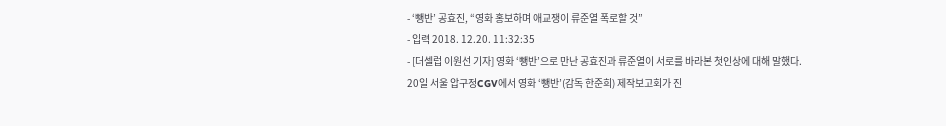- ‘뺑반’ 공효진, “영화 홍보하며 애교쟁이 류준열 폭로할 것”
- 입력 2018. 12.20. 11:32:35
- [더셀럽 이원선 기자] 영화 ‘뺑반’으로 만난 공효진과 류준열이 서로를 바라본 첫인상에 대해 말했다.
20일 서울 압구정CGV에서 영화 ‘뺑반’(감독 한준희) 제작보고회가 진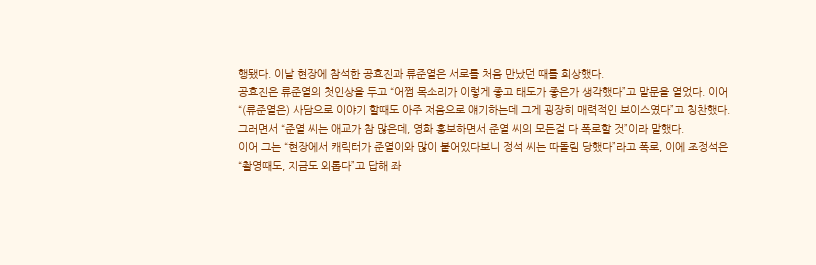행됐다. 이날 현장에 참석한 공효진과 류준열은 서로를 처음 만났던 때를 회상했다.
공효진은 류준열의 첫인상을 두고 “어쩜 목소리가 이렇게 좋고 태도가 좋은가 생각했다”고 말문을 열었다. 이어 “(류준열은) 사담으로 이야기 할때도 아주 저음으로 얘기하는데 그게 굉장히 매력적인 보이스였다”고 칭찬했다. 그러면서 “준열 씨는 애교가 참 많은데, 영화 홍보하면서 준열 씨의 모든걸 다 폭로할 것”이라 말했다.
이어 그는 “현장에서 캐릭터가 준열이와 많이 붙어있다보니 정석 씨는 따돌림 당했다”라고 폭로, 이에 조정석은 “촬영때도, 지금도 외롭다”고 답해 좌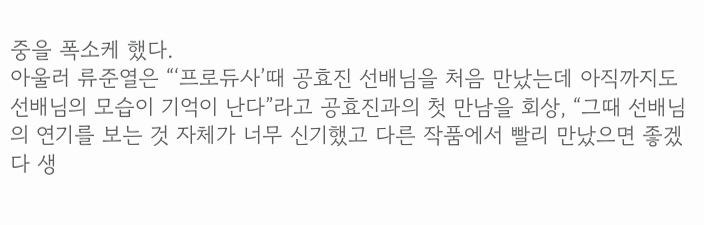중을 폭소케 했다.
아울러 류준열은 “‘프로듀사’때 공효진 선배님을 처음 만났는데 아직까지도 선배님의 모습이 기억이 난다”라고 공효진과의 첫 만남을 회상, “그때 선배님의 연기를 보는 것 자체가 너무 신기했고 다른 작품에서 빨리 만났으면 좋겠다 생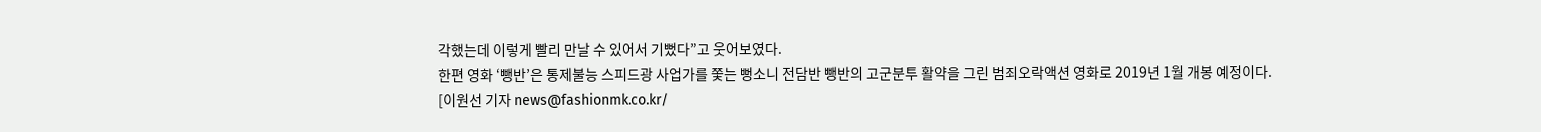각했는데 이렇게 빨리 만날 수 있어서 기뻤다”고 웃어보였다.
한편 영화 ‘뺑반’은 통제불능 스피드광 사업가를 쫓는 뻥소니 전담반 뺑반의 고군분투 활약을 그린 범죄오락액션 영화로 2019년 1월 개봉 예정이다.
[이원선 기자 news@fashionmk.co.kr/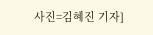사진=김혜진 기자]